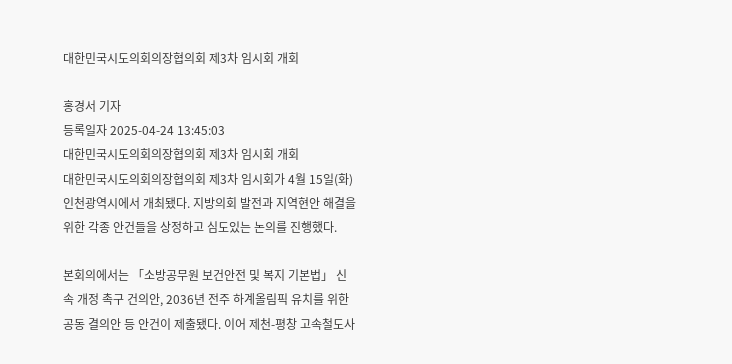대한민국시도의회의장협의회 제3차 임시회 개회

홍경서 기자
등록일자 2025-04-24 13:45:03
대한민국시도의회의장협의회 제3차 임시회 개회
대한민국시도의회의장협의회 제3차 임시회가 4월 15일(화) 인천광역시에서 개최됐다. 지방의회 발전과 지역현안 해결을 위한 각종 안건들을 상정하고 심도있는 논의를 진행했다.

본회의에서는 「소방공무원 보건안전 및 복지 기본법」 신속 개정 촉구 건의안, 2036년 전주 하계올림픽 유치를 위한 공동 결의안 등 안건이 제출됐다. 이어 제천-평창 고속철도사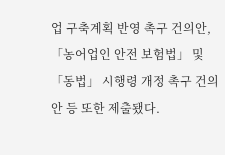업 구축계획 반영 촉구 건의안, 「농어업인 안전 보험법」 및 「동법」 시행령 개정 촉구 건의안 등 또한 제출됐다.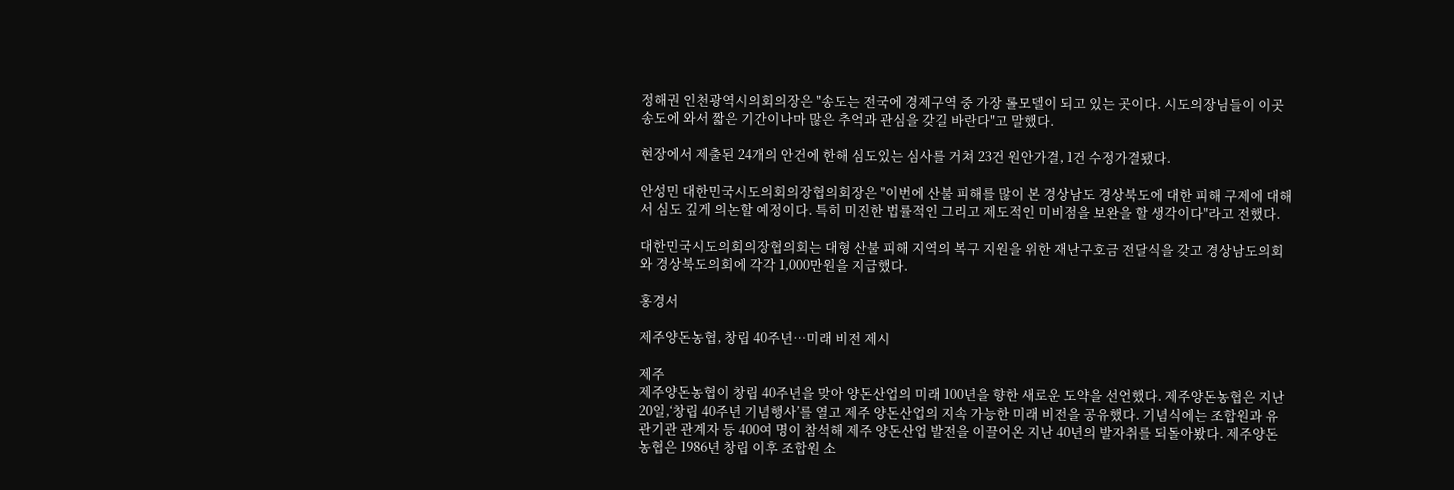정해권 인천광역시의회의장은 "송도는 전국에 경제구역 중 가장 롤모델이 되고 있는 곳이다. 시도의장님들이 이곳 송도에 와서 짧은 기간이나마 많은 추억과 관심을 갖길 바란다"고 말했다.

현장에서 제출된 24개의 안건에 한해 심도있는 심사를 거쳐 23건 원안가결, 1건 수정가결됐다.

안성민 대한민국시도의회의장협의회장은 "이번에 산불 피해를 많이 본 경상남도 경상북도에 대한 피해 구제에 대해서 심도 깊게 의논할 예정이다. 특히 미진한 법률적인 그리고 제도적인 미비점을 보완을 할 생각이다"라고 전했다.

대한민국시도의회의장협의회는 대형 산불 피해 지역의 복구 지원을 위한 재난구호금 전달식을 갖고 경상남도의회와 경상북도의회에 각각 1,000만원을 지급했다.

홍경서

제주양돈농협, 창립 40주년…미래 비전 제시

제주
제주양돈농협이 창립 40주년을 맞아 양돈산업의 미래 100년을 향한 새로운 도약을 선언했다. 제주양돈농협은 지난 20일,‘창립 40주년 기념행사’를 열고 제주 양돈산업의 지속 가능한 미래 비전을 공유했다. 기념식에는 조합원과 유관기관 관계자 등 400여 명이 참석해 제주 양돈산업 발전을 이끌어온 지난 40년의 발자취를 되돌아봤다. 제주양돈농협은 1986년 창립 이후 조합원 소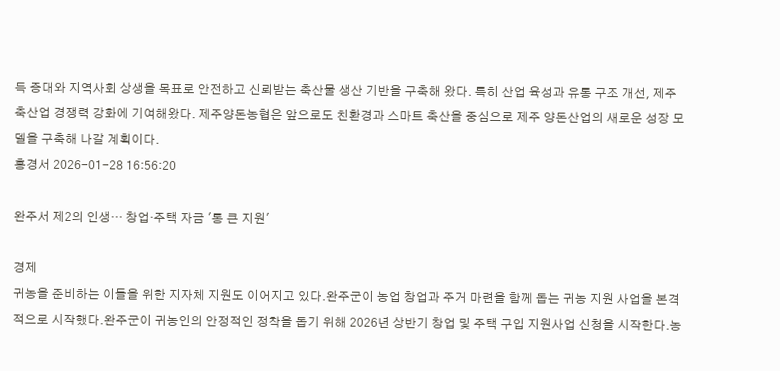득 증대와 지역사회 상생을 목표로 안전하고 신뢰받는 축산물 생산 기반을 구축해 왔다. 특히 산업 육성과 유통 구조 개선, 제주 축산업 경쟁력 강화에 기여해왔다. 제주양돈농협은 앞으로도 친환경과 스마트 축산을 중심으로 제주 양돈산업의 새로운 성장 모델을 구축해 나갈 계획이다.
홍경서 2026-01-28 16:56:20

완주서 제2의 인생… 창업·주택 자금 '통 큰 지원'

경제
귀농을 준비하는 이들을 위한 지자체 지원도 이어지고 있다.완주군이 농업 창업과 주거 마련을 함께 돕는 귀농 지원 사업을 본격적으로 시작했다.완주군이 귀농인의 안정적인 정착을 돕기 위해 2026년 상반기 창업 및 주택 구입 지원사업 신청을 시작한다.농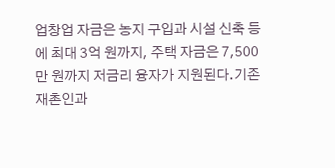업창업 자금은 농지 구입과 시설 신축 등에 최대 3억 원까지, 주택 자금은 7,500만 원까지 저금리 융자가 지원된다.기존 재촌인과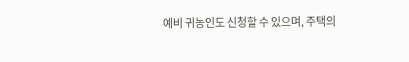예비 귀농인도 신청할 수 있으며, 주택의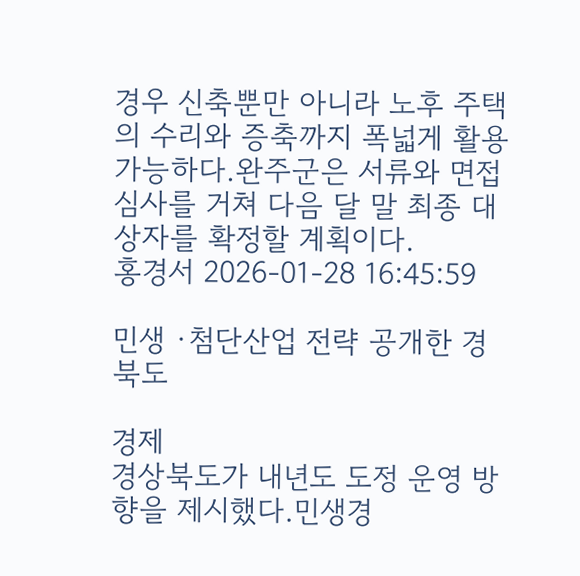경우 신축뿐만 아니라 노후 주택의 수리와 증축까지 폭넓게 활용 가능하다.완주군은 서류와 면접 심사를 거쳐 다음 달 말 최종 대상자를 확정할 계획이다.
홍경서 2026-01-28 16:45:59

민생 ·첨단산업 전략 공개한 경북도

경제
경상북도가 내년도 도정 운영 방향을 제시했다.민생경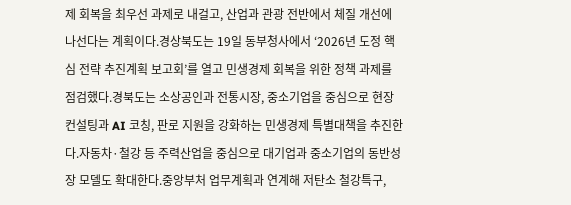제 회복을 최우선 과제로 내걸고, 산업과 관광 전반에서 체질 개선에 나선다는 계획이다.경상북도는 19일 동부청사에서 ‘2026년 도정 핵심 전략 추진계획 보고회’를 열고 민생경제 회복을 위한 정책 과제를 점검했다.경북도는 소상공인과 전통시장, 중소기업을 중심으로 현장 컨설팅과 AI 코칭, 판로 지원을 강화하는 민생경제 특별대책을 추진한다.자동차·철강 등 주력산업을 중심으로 대기업과 중소기업의 동반성장 모델도 확대한다.중앙부처 업무계획과 연계해 저탄소 철강특구,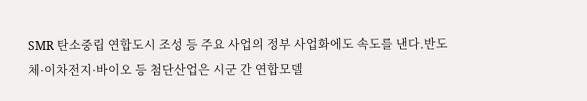SMR 탄소중립 연합도시 조성 등 주요 사업의 정부 사업화에도 속도를 낸다.반도체·이차전지·바이오 등 첨단산업은 시군 간 연합모델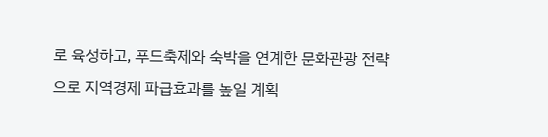로 육성하고, 푸드축제와 숙박을 연계한 문화관광 전략으로 지역경제 파급효과를 높일 계획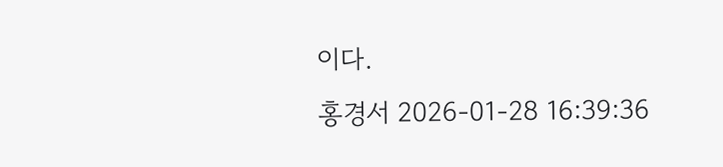이다.
홍경서 2026-01-28 16:39:36